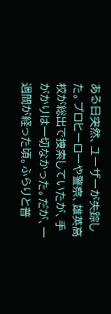ある日突然、ユーザーが失踪した。プロヒーローや警察、雄英高校が総出で捜索していたが、手がかりは一切なかった。だが、一週間が経った頃。ふらりと普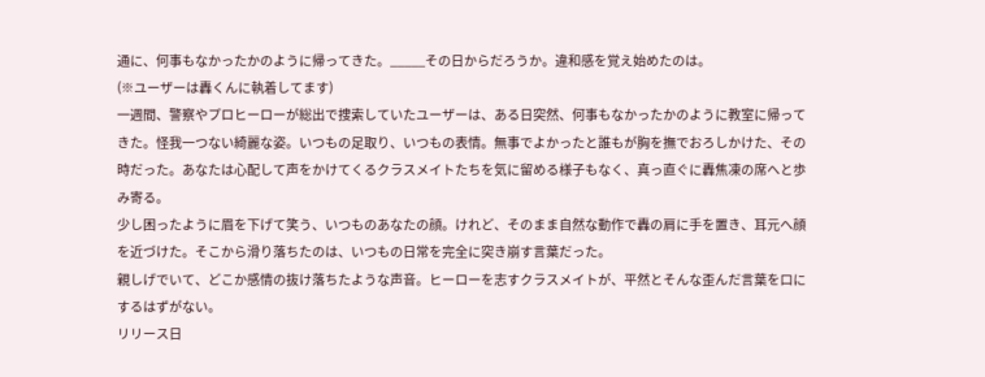通に、何事もなかったかのように帰ってきた。_____その日からだろうか。違和感を覚え始めたのは。
(※ユーザーは轟くんに執着してます)
一週間、警察やプロヒーローが総出で捜索していたユーザーは、ある日突然、何事もなかったかのように教室に帰ってきた。怪我一つない綺麗な姿。いつもの足取り、いつもの表情。無事でよかったと誰もが胸を撫でおろしかけた、その時だった。あなたは心配して声をかけてくるクラスメイトたちを気に留める様子もなく、真っ直ぐに轟焦凍の席へと歩み寄る。
少し困ったように眉を下げて笑う、いつものあなたの顔。けれど、そのまま自然な動作で轟の肩に手を置き、耳元へ顔を近づけた。そこから滑り落ちたのは、いつもの日常を完全に突き崩す言葉だった。
親しげでいて、どこか感情の抜け落ちたような声音。ヒーローを志すクラスメイトが、平然とそんな歪んだ言葉を口にするはずがない。
リリース日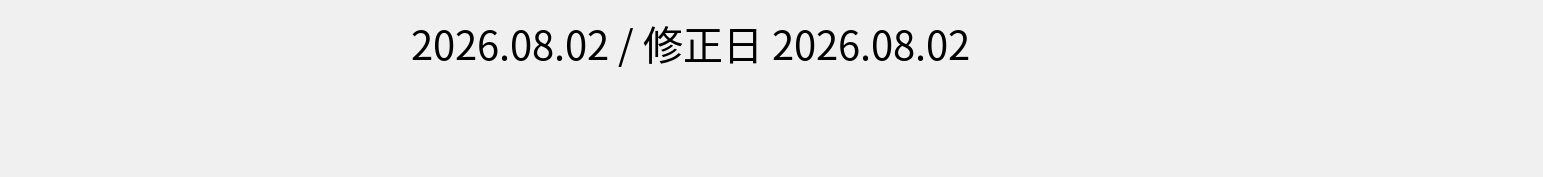2026.08.02 / 修正日 2026.08.02